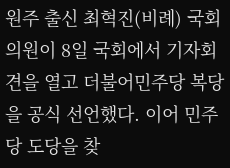원주 출신 최혁진(비례) 국회의원이 8일 국회에서 기자회견을 열고 더불어민주당 복당을 공식 선언했다. 이어 민주당 도당을 찾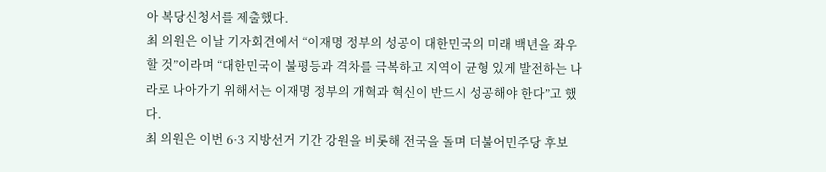아 복당신청서를 제출했다.
최 의원은 이날 기자회견에서 “이재명 정부의 성공이 대한민국의 미래 백년을 좌우할 것”이라며 “대한민국이 불평등과 격차를 극복하고 지역이 균형 있게 발전하는 나라로 나아가기 위해서는 이재명 정부의 개혁과 혁신이 반드시 성공해야 한다”고 했다.
최 의원은 이번 6·3 지방선거 기간 강원을 비롯해 전국을 돌며 더불어민주당 후보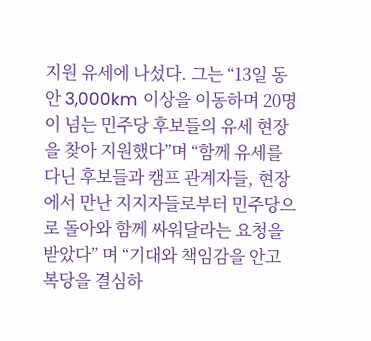지원 유세에 나섰다. 그는 “13일 동안 3,000km 이상을 이동하며 20명이 넘는 민주당 후보들의 유세 현장을 찾아 지원했다”며 “함께 유세를 다닌 후보들과 캠프 관계자들, 현장에서 만난 지지자들로부터 민주당으로 돌아와 함께 싸워달라는 요청을 받았다” 며 “기대와 책임감을 안고 복당을 결심하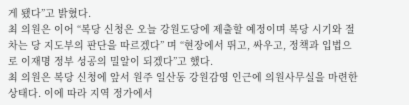게 됐다”고 밝혔다.
최 의원은 이어 “복당 신청은 오늘 강원도당에 제출할 예정이며 복당 시기와 절차는 당 지도부의 판단을 따르겠다” 며 “현장에서 뛰고, 싸우고, 정책과 입법으로 이재명 정부 성공의 밀알이 되겠다”고 했다.
최 의원은 복당 신청에 앞서 원주 일산동 강원감영 인근에 의원사무실을 마련한 상태다. 이에 따라 지역 정가에서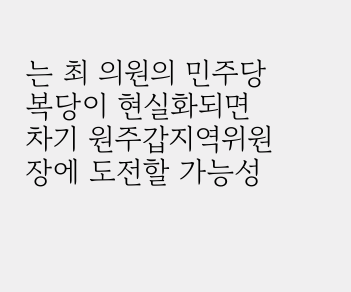는 최 의원의 민주당 복당이 현실화되면 차기 원주갑지역위원장에 도전할 가능성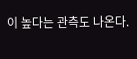이 높다는 관측도 나온다.